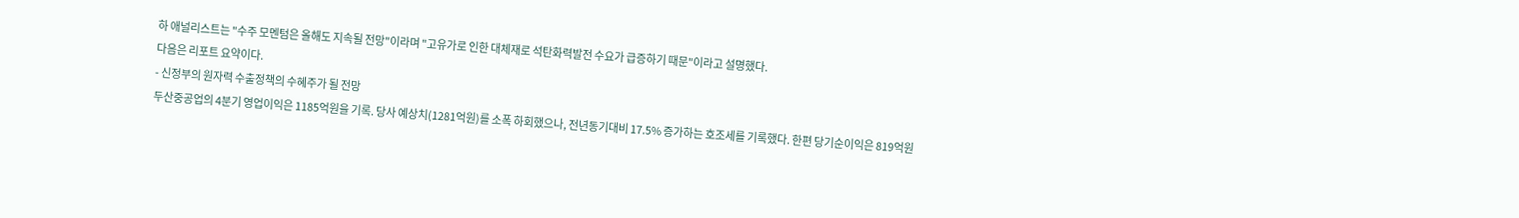하 애널리스트는 "수주 모멘텀은 올해도 지속될 전망"이라며 "고유가로 인한 대체재로 석탄화력발전 수요가 급증하기 때문"이라고 설명했다.
다음은 리포트 요약이다.
- 신정부의 원자력 수출정책의 수혜주가 될 전망
두산중공업의 4분기 영업이익은 1185억원을 기록. 당사 예상치(1281억원)를 소폭 하회했으나, 전년동기대비 17.5% 증가하는 호조세를 기록했다. 한편 당기순이익은 819억원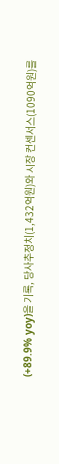(+89.9% yoy)을 기록, 당사추정치(1,432억원)와 시장 컨센서스(1090억원)를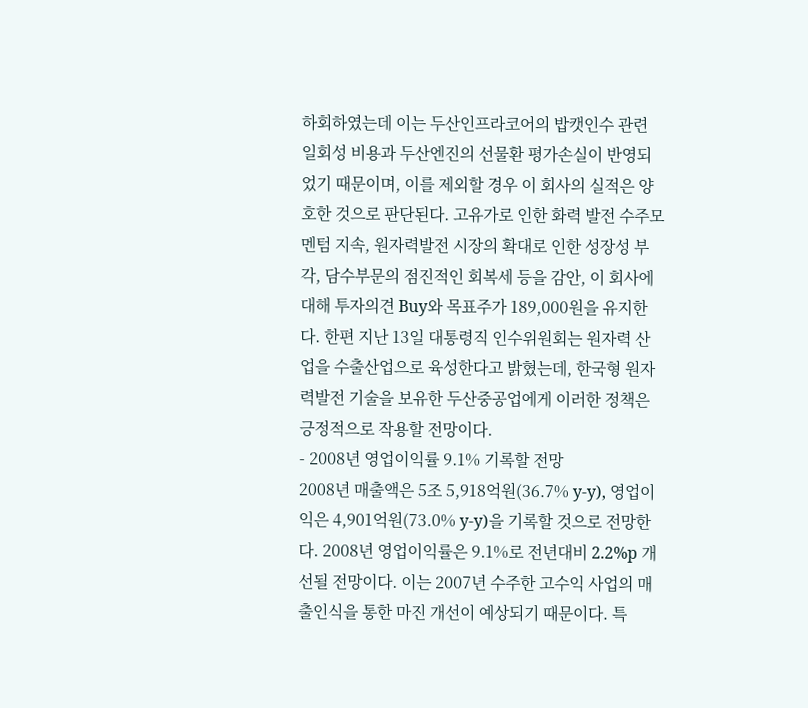하회하였는데 이는 두산인프라코어의 밥캣인수 관련 일회성 비용과 두산엔진의 선물환 평가손실이 반영되었기 때문이며, 이를 제외할 경우 이 회사의 실적은 양호한 것으로 판단된다. 고유가로 인한 화력 발전 수주모멘텀 지속, 원자력발전 시장의 확대로 인한 성장성 부각, 담수부문의 점진적인 회복세 등을 감안, 이 회사에 대해 투자의견 Buy와 목표주가 189,000원을 유지한다. 한편 지난 13일 대통령직 인수위원회는 원자력 산업을 수출산업으로 육성한다고 밝혔는데, 한국형 원자력발전 기술을 보유한 두산중공업에게 이러한 정책은 긍정적으로 작용할 전망이다.
- 2008년 영업이익률 9.1% 기록할 전망
2008년 매출액은 5조 5,918억원(36.7% y-y), 영업이익은 4,901억원(73.0% y-y)을 기록할 것으로 전망한다. 2008년 영업이익률은 9.1%로 전년대비 2.2%p 개선될 전망이다. 이는 2007년 수주한 고수익 사업의 매출인식을 통한 마진 개선이 예상되기 때문이다. 특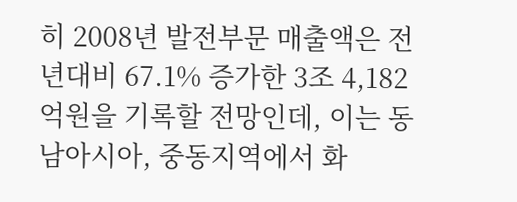히 2008년 발전부문 매출액은 전년대비 67.1% 증가한 3조 4,182억원을 기록할 전망인데, 이는 동남아시아, 중동지역에서 화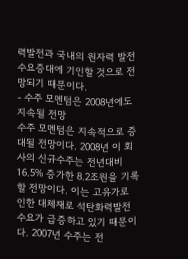력발전과 국내의 원자력 발전 수요증대에 기인할 것으로 전망되기 때문이다.
- 수주 모멘텀은 2008년에도 지속될 전망
수주 모멘텀은 지속적으로 증대될 전망이다. 2008년 이 회사의 신규수주는 전년대비 16.5% 증가한 8.2조원을 기록할 전망이다. 이는 고유가로 인한 대체재로 석탄화력발전 수요가 급증하고 있기 때문이다. 2007년 수주는 전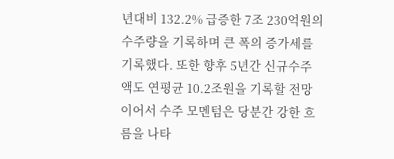년대비 132.2% 급증한 7조 230억원의 수주량을 기록하며 큰 폭의 증가세를 기록했다. 또한 향후 5년간 신규수주액도 연평균 10.2조원을 기록할 전망이어서 수주 모멘텀은 당분간 강한 흐름을 나타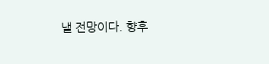낼 전망이다. 향후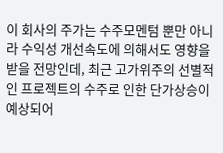이 회사의 주가는 수주모멘텀 뿐만 아니라 수익성 개선속도에 의해서도 영향을 받을 전망인데, 최근 고가위주의 선별적인 프로젝트의 수주로 인한 단가상승이 예상되어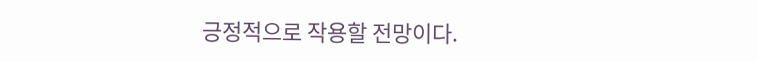긍정적으로 작용할 전망이다.